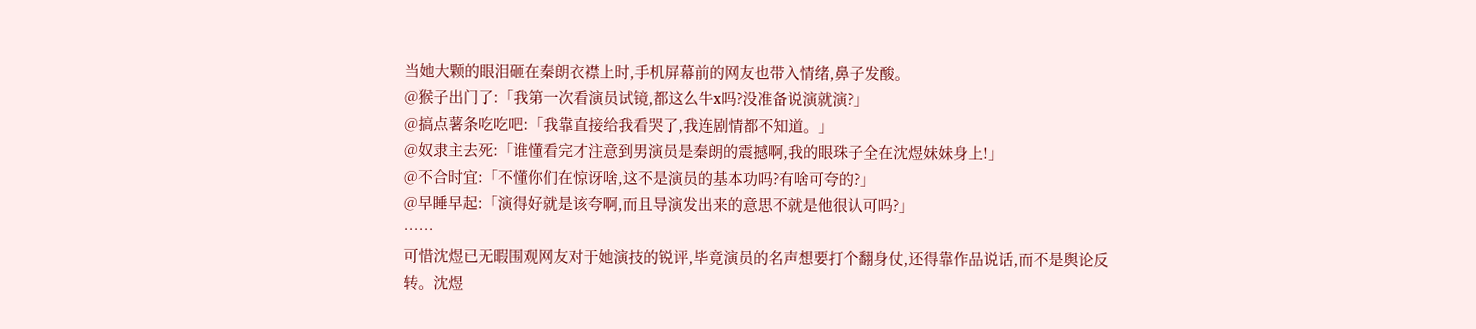当她大颗的眼泪砸在秦朗衣襟上时,手机屏幕前的网友也带入情绪,鼻子发酸。
@猴子出门了:「我第一次看演员试镜,都这么牛x吗?没准备说演就演?」
@搞点薯条吃吃吧:「我靠直接给我看哭了,我连剧情都不知道。」
@奴隶主去死:「谁懂看完才注意到男演员是秦朗的震撼啊,我的眼珠子全在沈煜妹妹身上!」
@不合时宜:「不懂你们在惊讶啥,这不是演员的基本功吗?有啥可夸的?」
@早睡早起:「演得好就是该夸啊,而且导演发出来的意思不就是他很认可吗?」
……
可惜沈煜已无暇围观网友对于她演技的锐评,毕竟演员的名声想要打个翻身仗,还得靠作品说话,而不是舆论反转。沈煜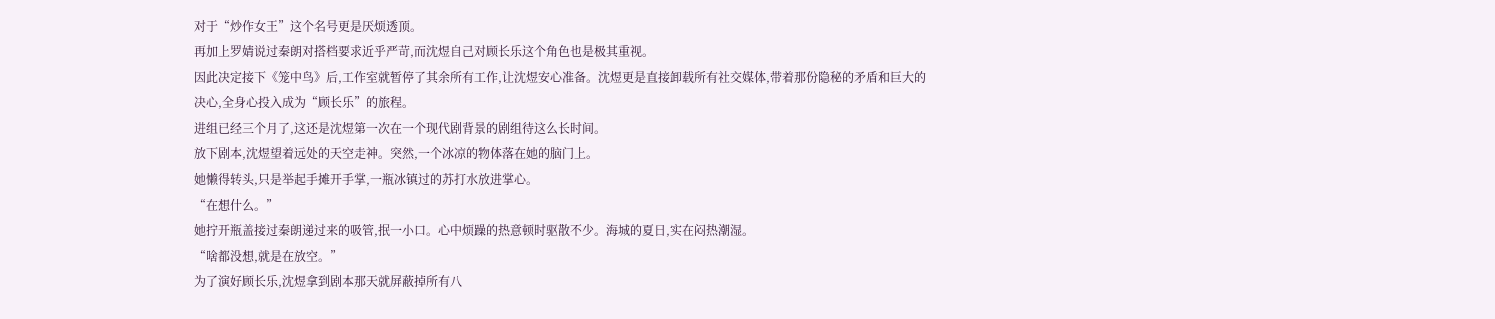对于“炒作女王”这个名号更是厌烦透顶。
再加上罗婧说过秦朗对搭档要求近乎严苛,而沈煜自己对顾长乐这个角色也是极其重视。
因此决定接下《笼中鸟》后,工作室就暂停了其余所有工作,让沈煜安心准备。沈煜更是直接卸载所有社交媒体,带着那份隐秘的矛盾和巨大的决心,全身心投入成为“顾长乐”的旅程。
进组已经三个月了,这还是沈煜第一次在一个现代剧背景的剧组待这么长时间。
放下剧本,沈煜望着远处的天空走神。突然,一个冰凉的物体落在她的脑门上。
她懒得转头,只是举起手摊开手掌,一瓶冰镇过的苏打水放进掌心。
“在想什么。”
她拧开瓶盖接过秦朗递过来的吸管,抿一小口。心中烦躁的热意顿时驱散不少。海城的夏日,实在闷热潮湿。
“啥都没想,就是在放空。”
为了演好顾长乐,沈煜拿到剧本那天就屏蔽掉所有八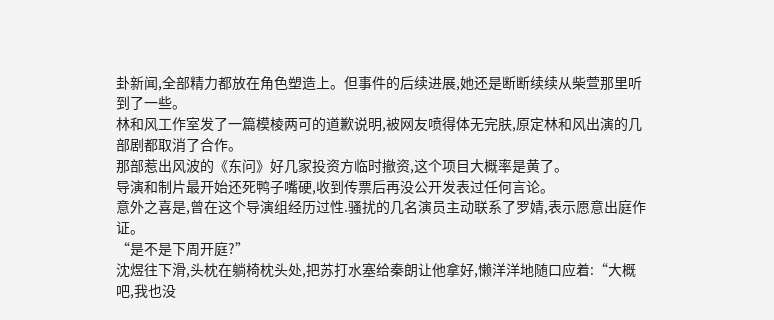卦新闻,全部精力都放在角色塑造上。但事件的后续进展,她还是断断续续从柴萱那里听到了一些。
林和风工作室发了一篇模棱两可的道歉说明,被网友喷得体无完肤,原定林和风出演的几部剧都取消了合作。
那部惹出风波的《东问》好几家投资方临时撤资,这个项目大概率是黄了。
导演和制片最开始还死鸭子嘴硬,收到传票后再没公开发表过任何言论。
意外之喜是,曾在这个导演组经历过性.骚扰的几名演员主动联系了罗婧,表示愿意出庭作证。
“是不是下周开庭?”
沈煜往下滑,头枕在躺椅枕头处,把苏打水塞给秦朗让他拿好,懒洋洋地随口应着:“大概吧,我也没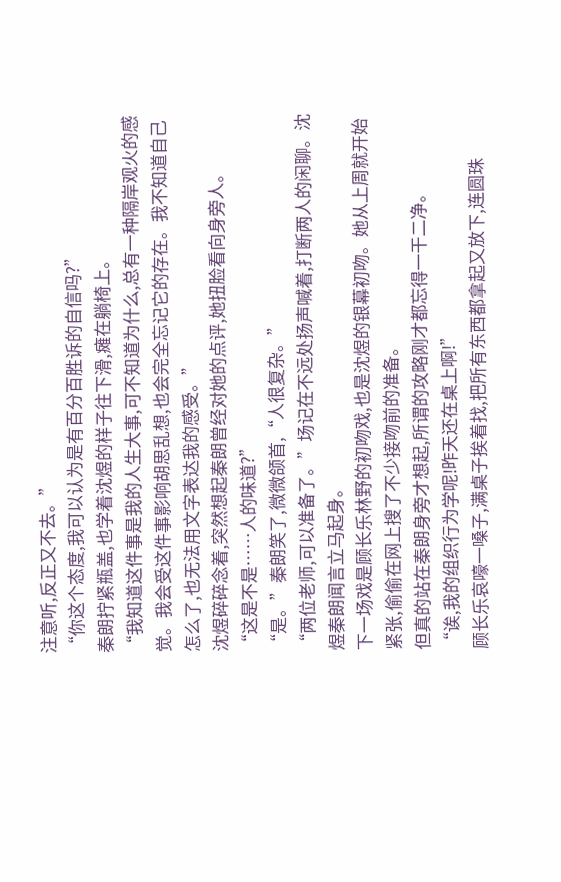注意听,反正又不去。”
“你这个态度,我可以认为是有百分百胜诉的自信吗?”
秦朗拧紧瓶盖,也学着沈煜的样子往下滑,瘫在躺椅上。
“我知道这件事是我的人生大事,可不知道为什么,总有一种隔岸观火的感觉。我会受这件事影响胡思乱想,也会完全忘记它的存在。我不知道自己怎么了,也无法用文字表达我的感受。”
沈煜碎碎念着,突然想起秦朗曾经对她的点评,她扭脸看向身旁人。
“这是不是……人的味道?”
“是。”秦朗笑了,微微颌首,“人很复杂。”
“两位老师,可以准备了。”场记在不远处扬声喊着,打断两人的闲聊。沈煜秦朗闻言立马起身。
下一场戏是顾长乐林野的初吻戏,也是沈煜的银幕初吻。她从上周就开始紧张,偷偷在网上搜了不少接吻前的准备。
但真的站在秦朗身旁才想起,所谓的攻略刚才都忘得一干二净。
“诶,我的组织行为学呢!昨天还在桌上啊!”
顾长乐哀嚎一嗓子,满桌子挨着找,把所有东西都拿起又放下,连圆珠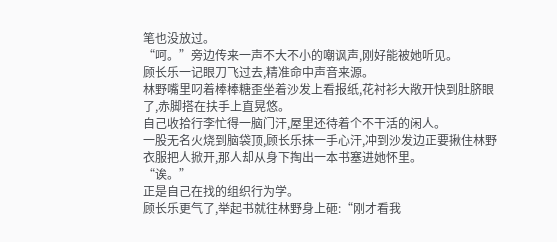笔也没放过。
“呵。”旁边传来一声不大不小的嘲讽声,刚好能被她听见。
顾长乐一记眼刀飞过去,精准命中声音来源。
林野嘴里叼着棒棒糖歪坐着沙发上看报纸,花衬衫大敞开快到肚脐眼了,赤脚搭在扶手上直晃悠。
自己收拾行李忙得一脑门汗,屋里还待着个不干活的闲人。
一股无名火烧到脑袋顶,顾长乐抹一手心汗,冲到沙发边正要揪住林野衣服把人掀开,那人却从身下掏出一本书塞进她怀里。
“诶。”
正是自己在找的组织行为学。
顾长乐更气了,举起书就往林野身上砸:“刚才看我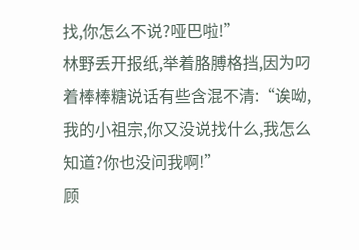找,你怎么不说?哑巴啦!”
林野丢开报纸,举着胳膊格挡,因为叼着棒棒糖说话有些含混不清:“诶呦,我的小祖宗,你又没说找什么,我怎么知道?你也没问我啊!”
顾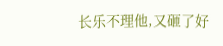长乐不理他,又砸了好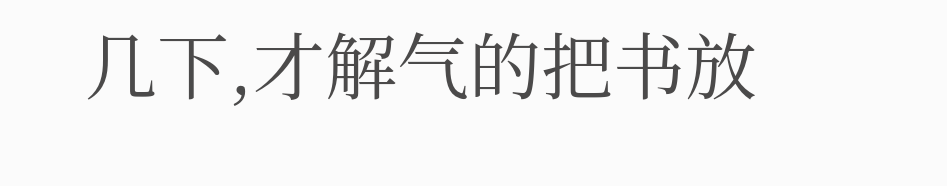几下,才解气的把书放